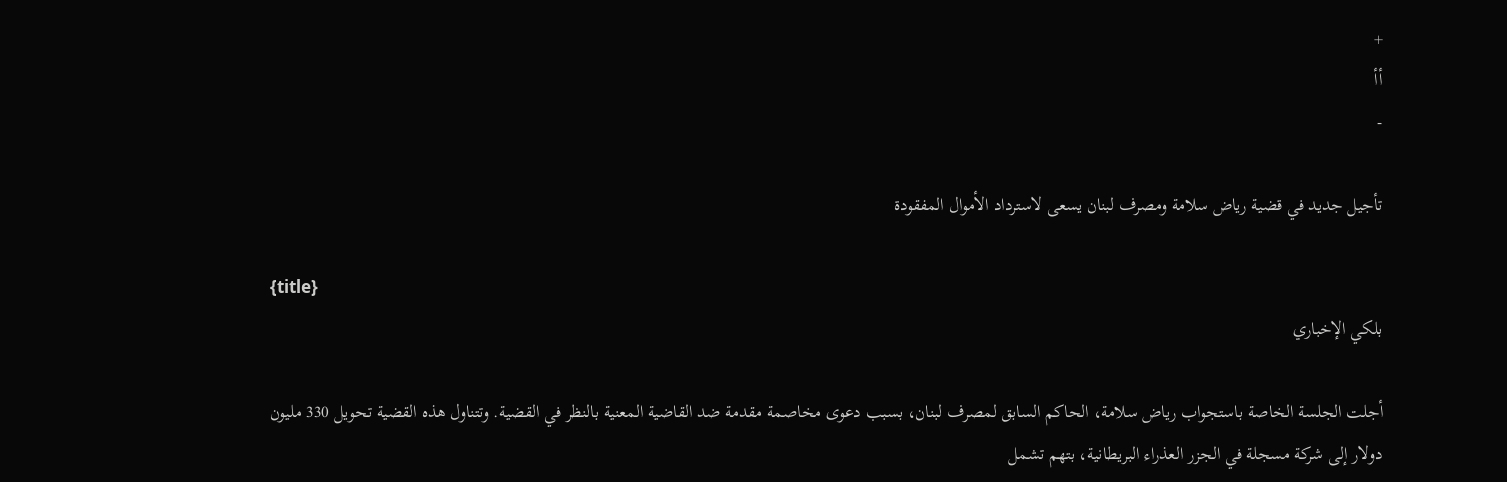+
أأ
-

تأجيل جديد في قضية رياض سلامة ومصرف لبنان يسعى لاسترداد الأموال المفقودة

{title}
بلكي الإخباري

أجلت الجلسة الخاصة باستجواب رياض سلامة، الحاكم السابق لمصرف لبنان، بسبب دعوى مخاصمة مقدمة ضد القاضية المعنية بالنظر في القضية. وتتناول هذه القضية تحويل 330 مليون دولار إلى شركة مسجلة في الجزر العذراء البريطانية، بتهم تشمل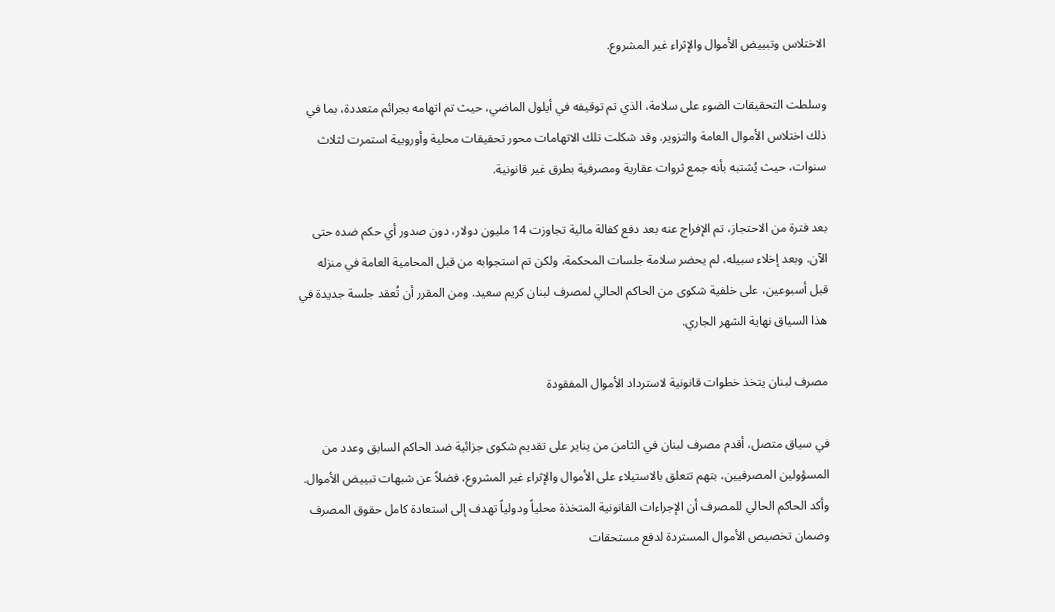الاختلاس وتبييض الأموال والإثراء غير المشروع.

وسلطت التحقيقات الضوء على سلامة، الذي تم توقيفه في أيلول الماضي، حيث تم اتهامه بجرائم متعددة، بما في ذلك اختلاس الأموال العامة والتزوير. وقد شكلت تلك الاتهامات محور تحقيقات محلية وأوروبية استمرت لثلاث سنوات، حيث يُشتبه بأنه جمع ثروات عقارية ومصرفية بطرق غير قانونية.

بعد فترة من الاحتجاز، تم الإفراج عنه بعد دفع كفالة مالية تجاوزت 14 مليون دولار، دون صدور أي حكم ضده حتى الآن. وبعد إخلاء سبيله، لم يحضر سلامة جلسات المحكمة، ولكن تم استجوابه من قبل المحامية العامة في منزله قبل أسبوعين، على خلفية شكوى من الحاكم الحالي لمصرف لبنان كريم سعيد. ومن المقرر أن تُعقد جلسة جديدة في هذا السياق نهاية الشهر الجاري.

مصرف لبنان يتخذ خطوات قانونية لاسترداد الأموال المفقودة

في سياق متصل، أقدم مصرف لبنان في الثامن من يناير على تقديم شكوى جزائية ضد الحاكم السابق وعدد من المسؤولين المصرفيين، بتهم تتعلق بالاستيلاء على الأموال والإثراء غير المشروع، فضلاً عن شبهات تبييض الأموال. وأكد الحاكم الحالي للمصرف أن الإجراءات القانونية المتخذة محلياً ودولياً تهدف إلى استعادة كامل حقوق المصرف وضمان تخصيص الأموال المستردة لدفع مستحقات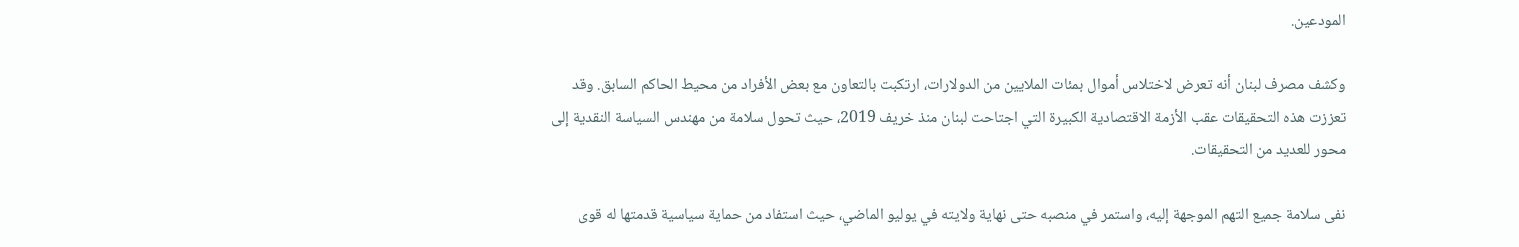المودعين.

وكشف مصرف لبنان أنه تعرض لاختلاس أموال بمئات الملايين من الدولارات، ارتكبت بالتعاون مع بعض الأفراد من محيط الحاكم السابق. وقد تعززت هذه التحقيقات عقب الأزمة الاقتصادية الكبيرة التي اجتاحت لبنان منذ خريف 2019، حيث تحول سلامة من مهندس السياسة النقدية إلى محور للعديد من التحقيقات.

نفى سلامة جميع التهم الموجهة إليه، واستمر في منصبه حتى نهاية ولايته في يوليو الماضي، حيث استفاد من حماية سياسية قدمتها له قوى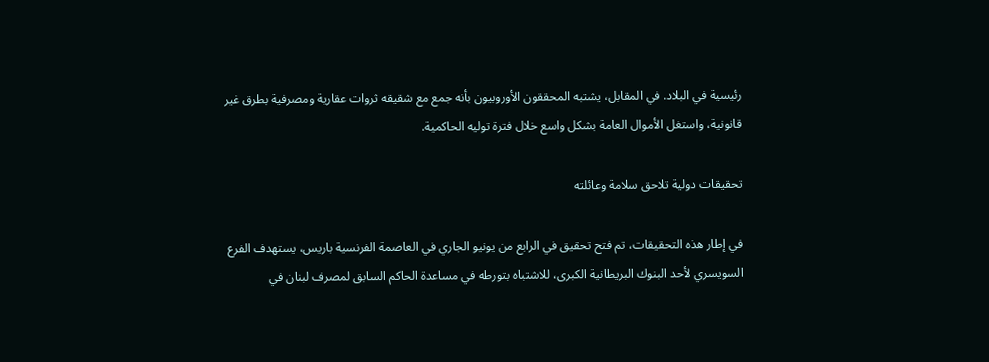رئيسية في البلاد. في المقابل، يشتبه المحققون الأوروبيون بأنه جمع مع شقيقه ثروات عقارية ومصرفية بطرق غير قانونية، واستغل الأموال العامة بشكل واسع خلال فترة توليه الحاكمية.

تحقيقات دولية تلاحق سلامة وعائلته

في إطار هذه التحقيقات، تم فتح تحقيق في الرابع من يونيو الجاري في العاصمة الفرنسية باريس، يستهدف الفرع السويسري لأحد البنوك البريطانية الكبرى، للاشتباه بتورطه في مساعدة الحاكم السابق لمصرف لبنان في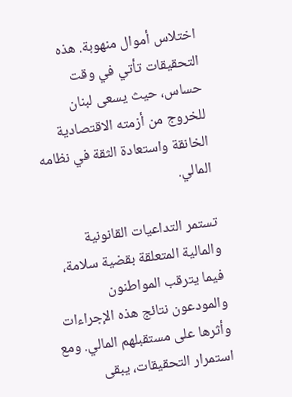اختلاس أموال منهوبة. هذه التحقيقات تأتي في وقت حساس، حيث يسعى لبنان للخروج من أزمته الاقتصادية الخانقة واستعادة الثقة في نظامه المالي.

تستمر التداعيات القانونية والمالية المتعلقة بقضية سلامة، فيما يترقب المواطنون والمودعون نتائج هذه الإجراءات وأثرها على مستقبلهم المالي. ومع استمرار التحقيقات، يبقى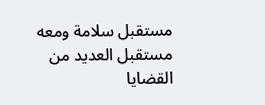مستقبل سلامة ومعه مستقبل العديد من القضايا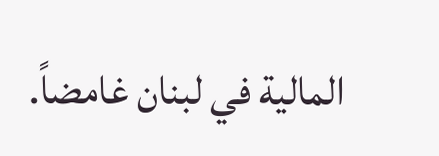المالية في لبنان غامضاً.